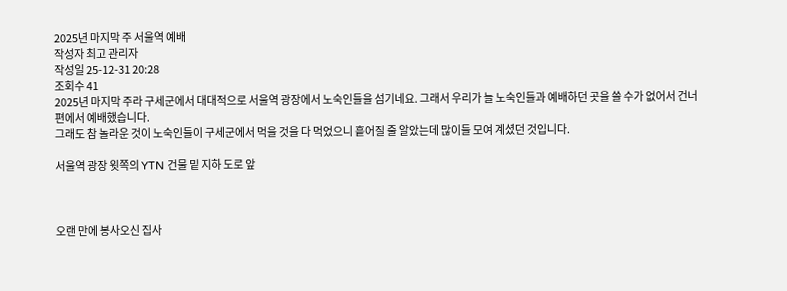2025년 마지막 주 서울역 예배
작성자 최고 관리자
작성일 25-12-31 20:28
조회수 41
2025년 마지막 주라 구세군에서 대대적으로 서울역 광장에서 노숙인들을 섬기네요. 그래서 우리가 늘 노숙인들과 예배하던 곳을 쓸 수가 없어서 건너편에서 예배했습니다.
그래도 참 놀라운 것이 노숙인들이 구세군에서 먹을 것을 다 먹었으니 흩어질 줄 알았는데 많이들 모여 계셨던 것입니다.

서울역 광장 윗쪽의 YTN 건물 밑 지하 도로 앞



오랜 만에 봉사오신 집사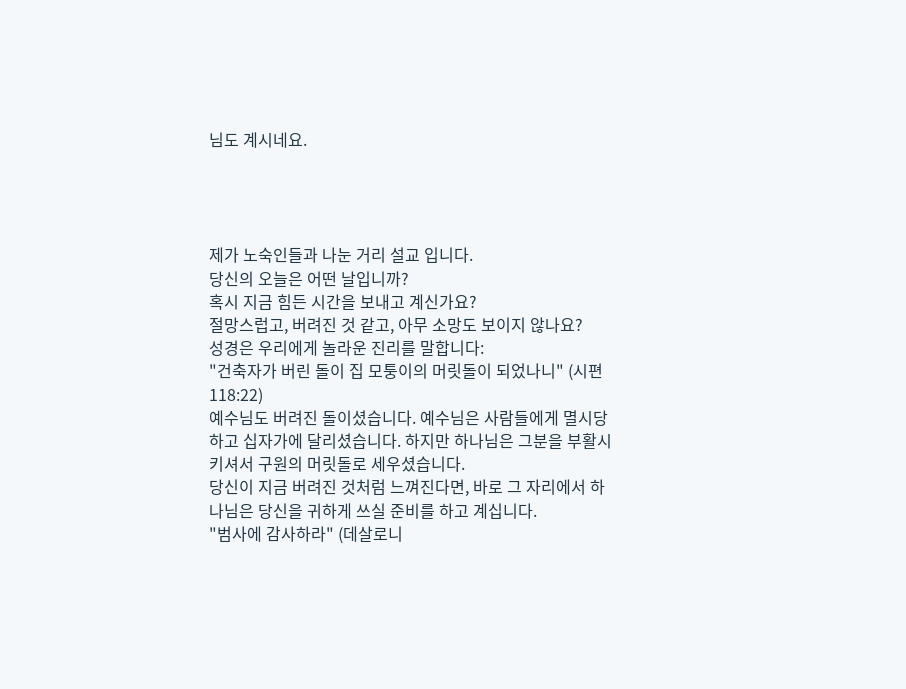님도 계시네요.




제가 노숙인들과 나눈 거리 설교 입니다.
당신의 오늘은 어떤 날입니까?
혹시 지금 힘든 시간을 보내고 계신가요?
절망스럽고, 버려진 것 같고, 아무 소망도 보이지 않나요?
성경은 우리에게 놀라운 진리를 말합니다:
"건축자가 버린 돌이 집 모퉁이의 머릿돌이 되었나니" (시편 118:22)
예수님도 버려진 돌이셨습니다. 예수님은 사람들에게 멸시당하고 십자가에 달리셨습니다. 하지만 하나님은 그분을 부활시키셔서 구원의 머릿돌로 세우셨습니다.
당신이 지금 버려진 것처럼 느껴진다면, 바로 그 자리에서 하나님은 당신을 귀하게 쓰실 준비를 하고 계십니다.
"범사에 감사하라" (데살로니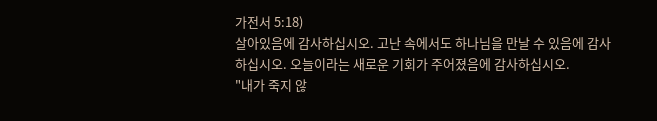가전서 5:18)
살아있음에 감사하십시오. 고난 속에서도 하나님을 만날 수 있음에 감사하십시오. 오늘이라는 새로운 기회가 주어졌음에 감사하십시오.
"내가 죽지 않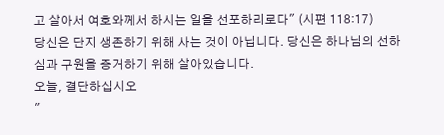고 살아서 여호와께서 하시는 일을 선포하리로다" (시편 118:17)
당신은 단지 생존하기 위해 사는 것이 아닙니다. 당신은 하나님의 선하심과 구원을 증거하기 위해 살아있습니다.
오늘, 결단하십시오
"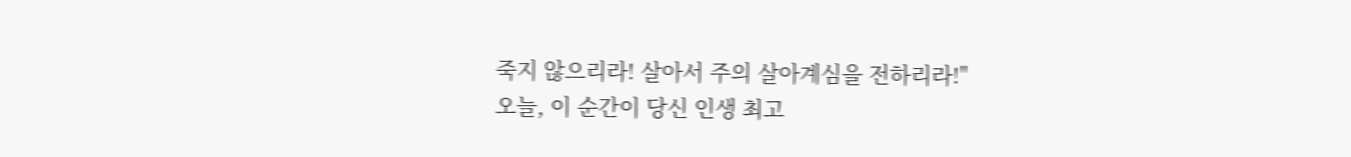죽지 않으리라! 살아서 주의 살아계심을 전하리라!"
오늘, 이 순간이 당신 인생 최고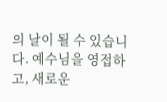의 날이 될 수 있습니다. 예수님을 영접하고, 새로운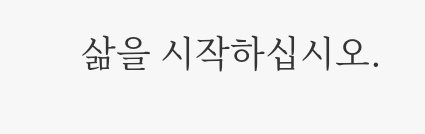삶을 시작하십시오.